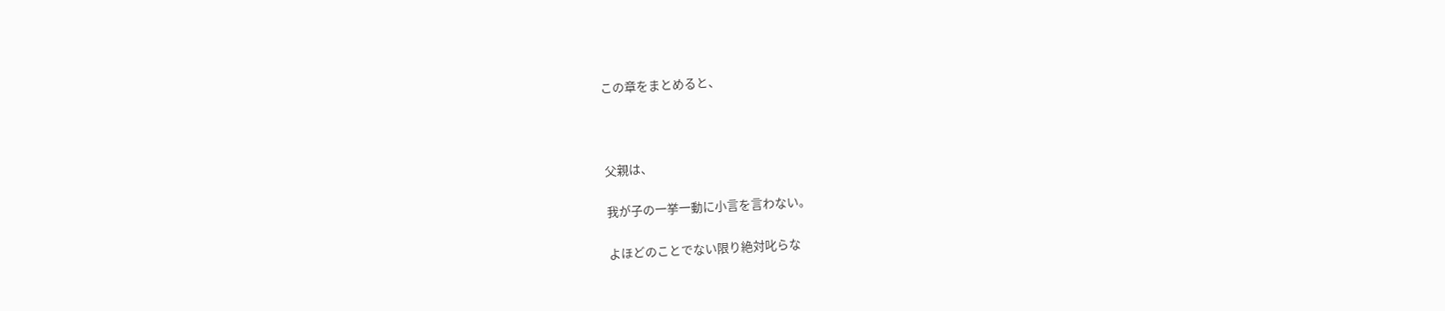この章をまとめると、



父親は、

我が子の一挙一動に小言を言わない。

よほどのことでない限り絶対叱らな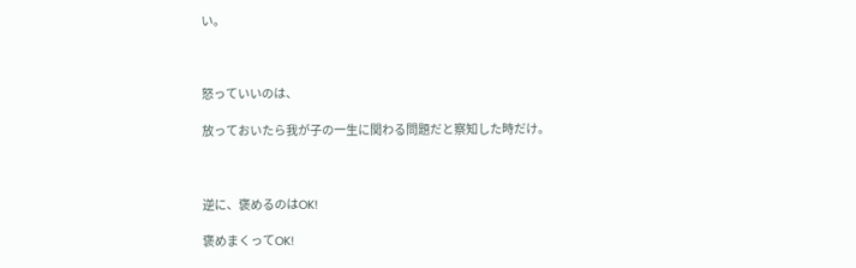い。



怒っていいのは、

放っておいたら我が子の一生に関わる問題だと察知した時だけ。



逆に、褒めるのはOK!

褒めまくってOK!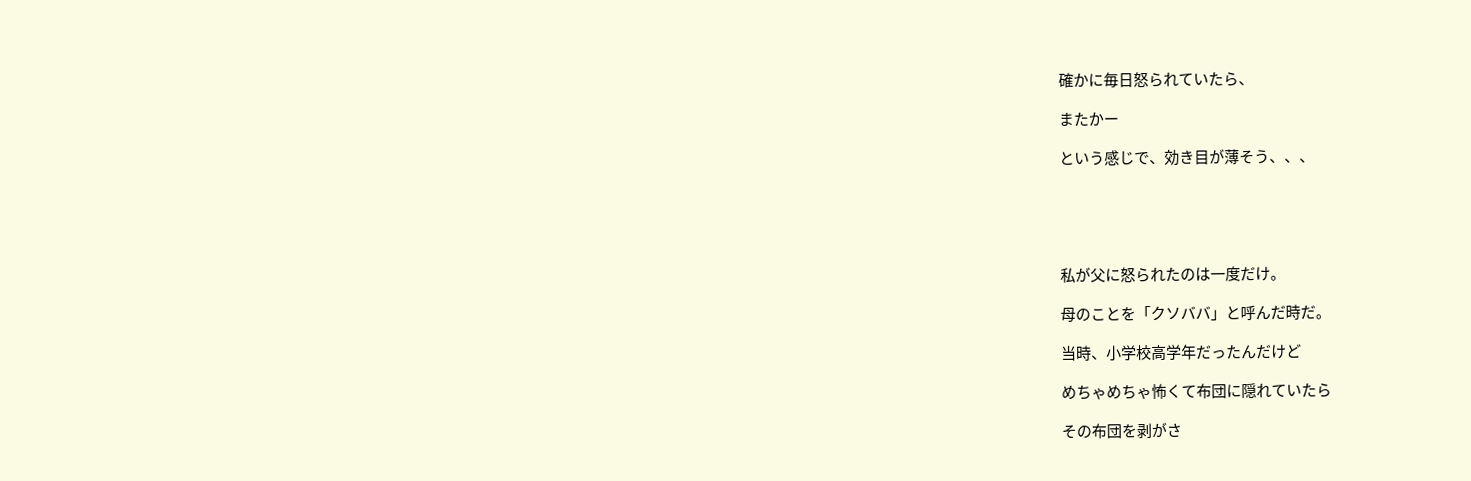確かに毎日怒られていたら、

またかー

という感じで、効き目が薄そう、、、





私が父に怒られたのは一度だけ。

母のことを「クソババ」と呼んだ時だ。

当時、小学校高学年だったんだけど

めちゃめちゃ怖くて布団に隠れていたら

その布団を剥がさ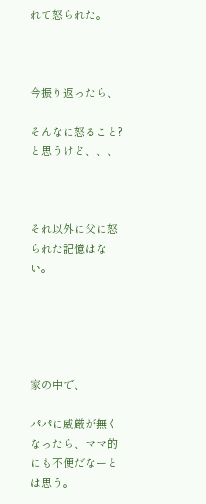れて怒られた。



今振り返ったら、

そんなに怒ること?と思うけど、、、



それ以外に父に怒られた記憶はない。





家の中で、

パパに威厳が無くなったら、ママ的にも不便だなーとは思う。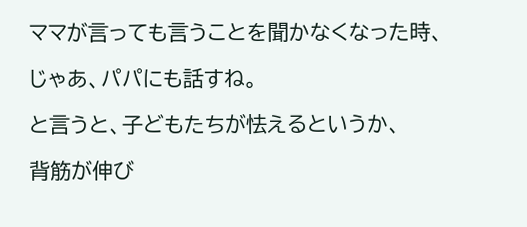ママが言っても言うことを聞かなくなった時、

じゃあ、パパにも話すね。

と言うと、子どもたちが怯えるというか、

背筋が伸び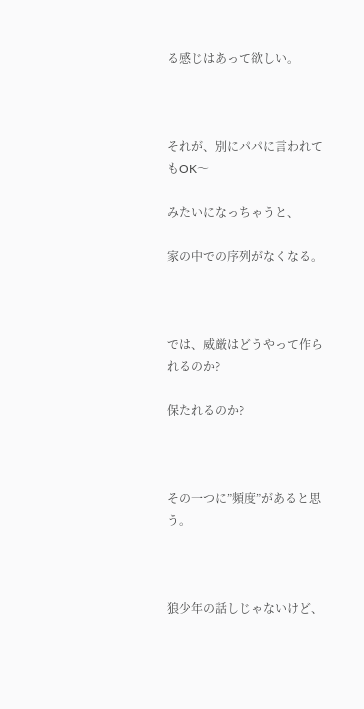る感じはあって欲しい。



それが、別にパパに言われてもOK〜

みたいになっちゃうと、

家の中での序列がなくなる。



では、威厳はどうやって作られるのか?

保たれるのか?



その一つに”頻度”があると思う。



狼少年の話しじゃないけど、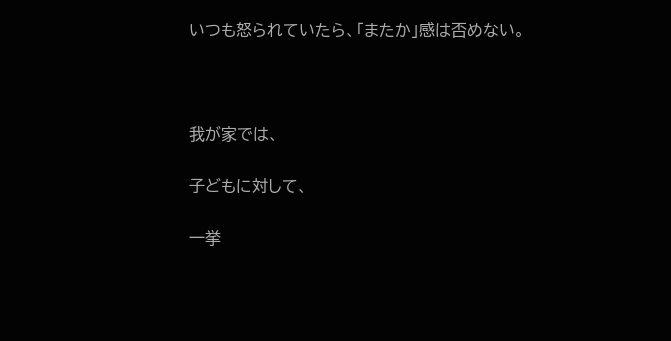いつも怒られていたら、「またか」感は否めない。



我が家では、

子どもに対して、

一挙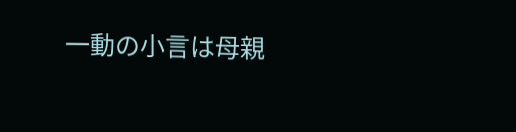一動の小言は母親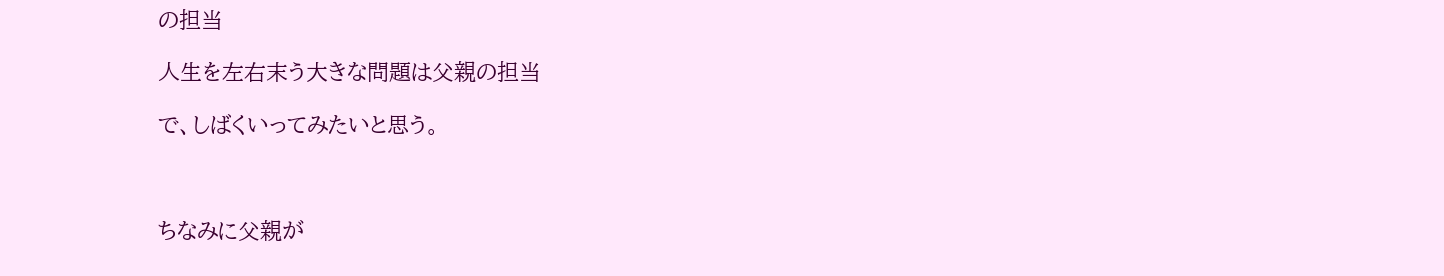の担当

人生を左右末う大きな問題は父親の担当

で、しばくいってみたいと思う。



ちなみに父親が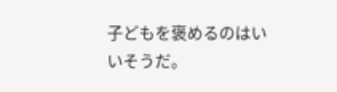子どもを褒めるのはいいそうだ。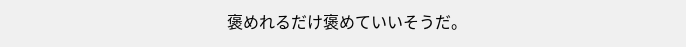褒めれるだけ褒めていいそうだ。